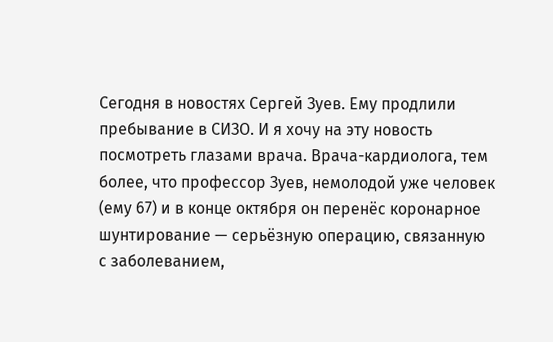Сегодня в новостях Сергей Зуев. Ему продлили пребывание в СИЗО. И я хочу на эту новость посмотреть глазами врача. Врача-кардиолога, тем более, что профессор Зуев, немолодой уже человек (ему 67) и в конце октября он перенёс коронарное шунтирование — серьёзную операцию, связанную с заболеванием,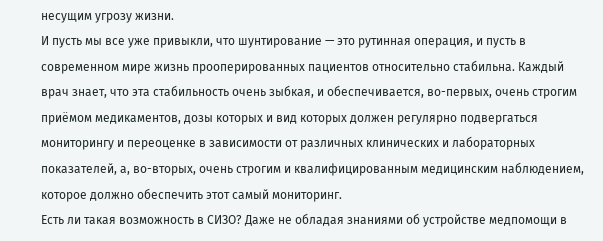несущим угрозу жизни.
И пусть мы все уже привыкли, что шунтирование — это рутинная операция, и пусть в современном мире жизнь прооперированных пациентов относительно стабильна. Каждый врач знает, что эта стабильность очень зыбкая, и обеспечивается, во-первых, очень строгим приёмом медикаментов, дозы которых и вид которых должен регулярно подвергаться мониторингу и переоценке в зависимости от различных клинических и лабораторных показателей, а, во-вторых, очень строгим и квалифицированным медицинским наблюдением, которое должно обеспечить этот самый мониторинг.
Есть ли такая возможность в СИЗО? Даже не обладая знаниями об устройстве медпомощи в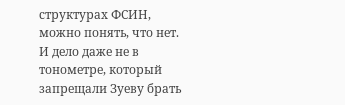структурах ФСИН, можно понять, что нет. И дело даже не в тонометре, который запрещали Зуеву брать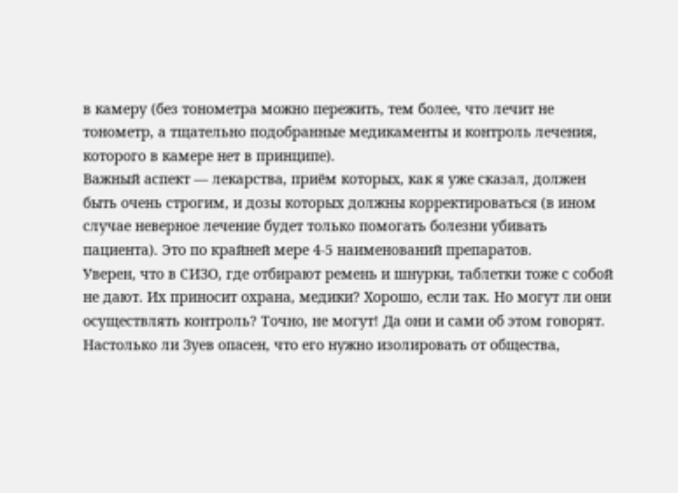в камеру (без тонометра можно пережить, тем более, что лечит не тонометр, а тщательно подобранные медикаменты и контроль лечения, которого в камере нет в принципе).
Важный аспект — лекарства, приём которых, как я уже сказал, должен быть очень строгим, и дозы которых должны корректироваться (в ином случае неверное лечение будет только помогать болезни убивать пациента). Это по крайней мере 4-5 наименований препаратов.
Уверен, что в СИЗО, где отбирают ремень и шнурки, таблетки тоже с собой не дают. Их приносит охрана, медики? Хорошо, если так. Но могут ли они осуществлять контроль? Точно, не могут! Да они и сами об этом говорят.
Настолько ли Зуев опасен, что его нужно изолировать от общества,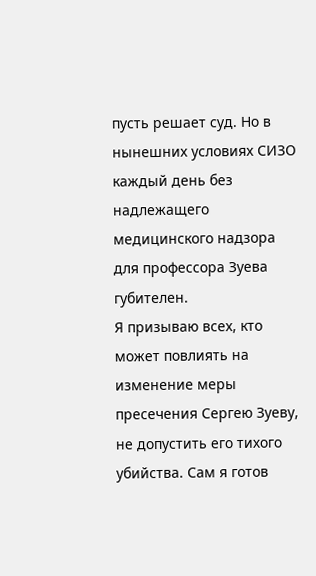пусть решает суд. Но в нынешних условиях СИЗО каждый день без надлежащего медицинского надзора для профессора Зуева губителен.
Я призываю всех, кто может повлиять на изменение меры пресечения Сергею Зуеву, не допустить его тихого убийства. Сам я готов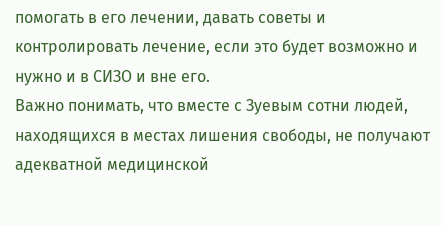помогать в его лечении, давать советы и контролировать лечение, если это будет возможно и нужно и в СИЗО и вне его.
Важно понимать, что вместе с Зуевым сотни людей, находящихся в местах лишения свободы, не получают адекватной медицинской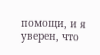помощи, и я уверен, что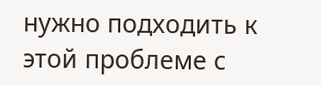нужно подходить к этой проблеме с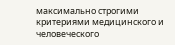максимально строгими критериями медицинского и человеческого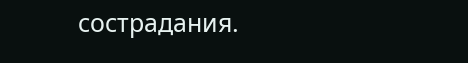сострадания.